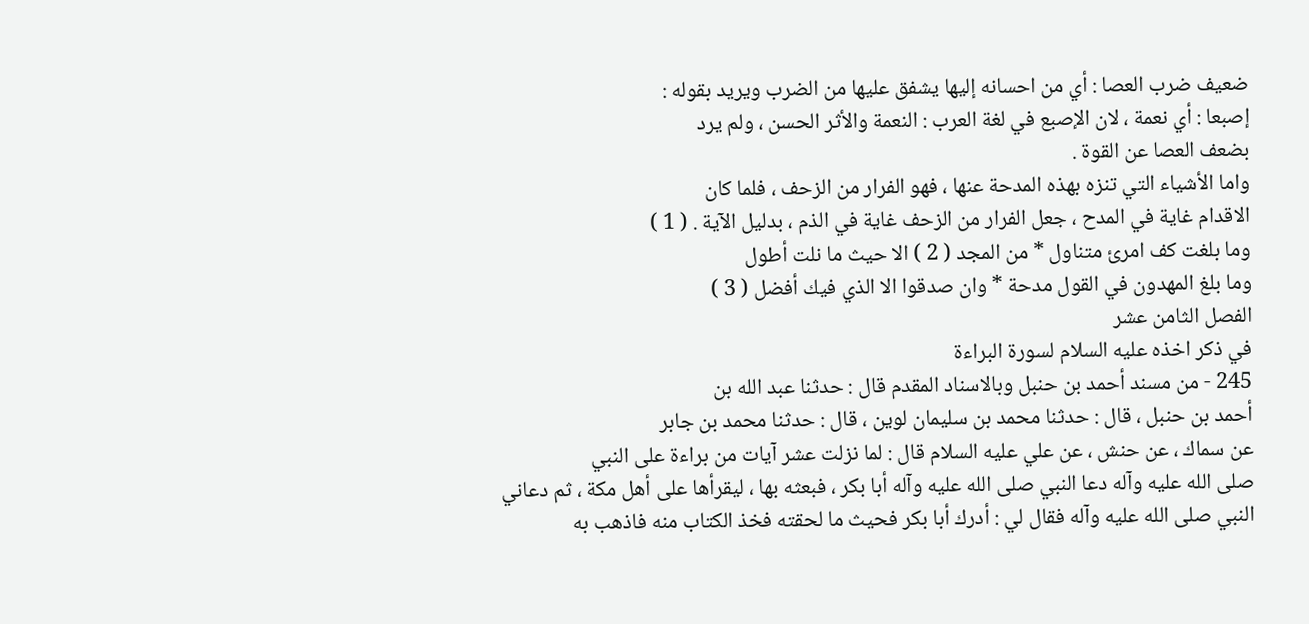ضعيف ضرب العصا : أي من احسانه إليها يشفق عليها من الضرب ويريد بقوله :
إصبعا : أي نعمة ، لان الإصبع في لغة العرب : النعمة والأثر الحسن ، ولم يرد
بضعف العصا عن القوة .
واما الأشياء التي تنزه بهذه المدحة عنها ، فهو الفرار من الزحف ، فلما كان
الاقدام غاية في المدح ، جعل الفرار من الزحف غاية في الذم ، بدليل الآية . ( 1 )
وما بلغت كف امرئ متناول * من المجد ( 2 ) الا حيث ما نلت أطول
وما بلغ المهدون في القول مدحة * وان صدقوا الا الذي فيك أفضل ( 3 )
الفصل الثامن عشر
في ذكر اخذه عليه السلام لسورة البراءة
245 - من مسند أحمد بن حنبل وبالاسناد المقدم قال : حدثنا عبد الله بن
أحمد بن حنبل ، قال : حدثنا محمد بن سليمان لوين ، قال : حدثنا محمد بن جابر
عن سماك ، عن حنش ، عن علي عليه السلام قال : لما نزلت عشر آيات من براءة على النبي
صلى الله عليه وآله دعا النبي صلى الله عليه وآله أبا بكر ، فبعثه بها ، ليقرأها على أهل مكة ، ثم دعاني
النبي صلى الله عليه وآله فقال لي : أدرك أبا بكر فحيث ما لحقته فخذ الكتاب منه فاذهب به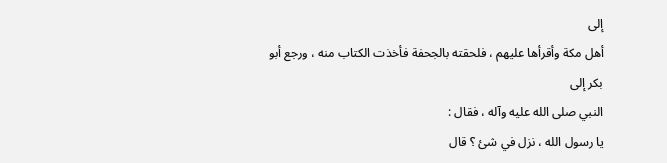إلى
أهل مكة وأقرأها عليهم ، فلحقته بالجحفة فأخذت الكتاب منه ، ورجع أبو بكر إلى
النبي صلى الله عليه وآله ، فقال :
يا رسول الله ، نزل في شئ ؟ قال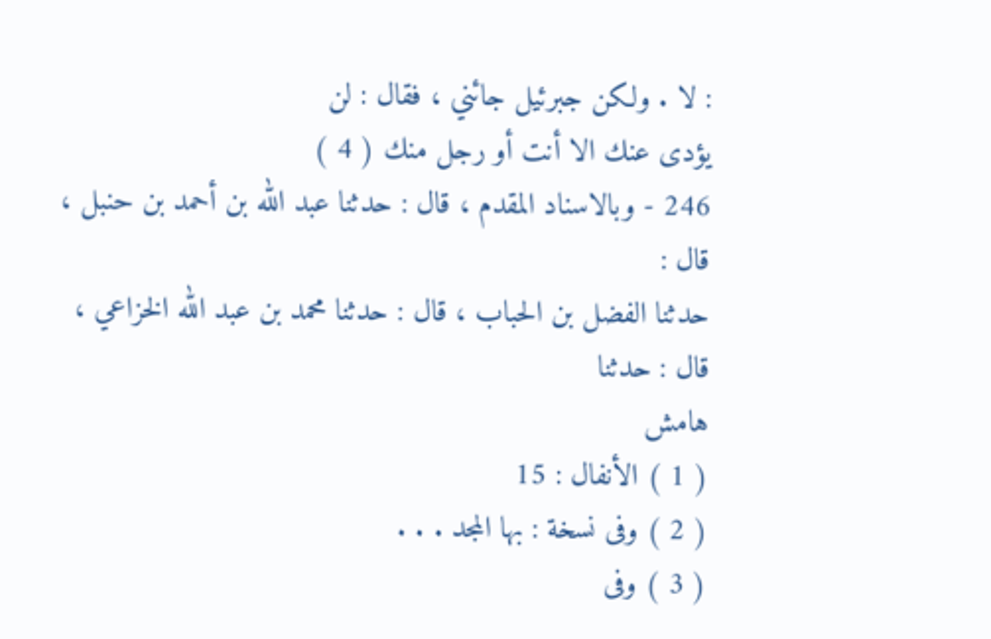: لا . ولكن جبرئيل جائني ، فقال : لن
يؤدى عنك الا أنت أو رجل منك ( 4 )
246 - وبالاسناد المقدم ، قال : حدثنا عبد الله بن أحمد بن حنبل ، قال :
حدثنا الفضل بن الحباب ، قال : حدثنا محمد بن عبد الله الخزاعي ، قال : حدثنا
هامش
( 1 ) الأنفال : 15
( 2 ) وفى نسخة : بها المجد . . .
( 3 ) وفى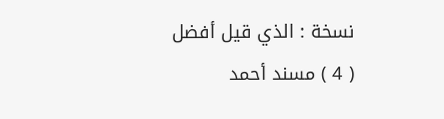نسخة : الذي قيل أفضل
( 4 ) مسند أحمد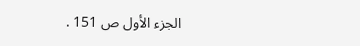الجزء الأول ص 151 .